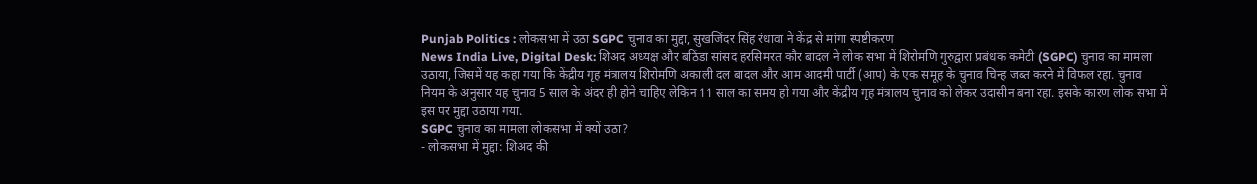Punjab Politics : लोकसभा में उठा SGPC चुनाव का मुद्दा, सुखजिंदर सिंह रंधावा ने केंद्र से मांगा स्पष्टीकरण
News India Live, Digital Desk: शिअद अध्यक्ष और बठिंडा सांसद हरसिमरत कौर बादल ने लोक सभा में शिरोमणि गुरुद्वारा प्रबंधक कमेटी (SGPC) चुनाव का मामला उठाया, जिसमें यह कहा गया कि केंद्रीय गृह मंत्रालय शिरोमणि अकाली दल बादल और आम आदमी पार्टी (आप) के एक समूह के चुनाव चिन्ह जब्त करने में विफल रहा. चुनाव नियम के अनुसार यह चुनाव 5 साल के अंदर ही होने चाहिए लेकिन 11 साल का समय हो गया और केंद्रीय गृह मंत्रालय चुनाव को लेकर उदासीन बना रहा. इसके कारण लोक सभा में इस पर मुद्दा उठाया गया.
SGPC चुनाव का मामला लोकसभा में क्यों उठा?
- लोकसभा में मुद्दा: शिअद की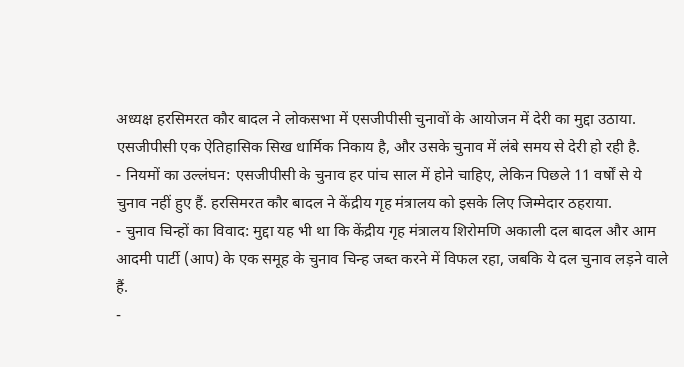अध्यक्ष हरसिमरत कौर बादल ने लोकसभा में एसजीपीसी चुनावों के आयोजन में देरी का मुद्दा उठाया. एसजीपीसी एक ऐतिहासिक सिख धार्मिक निकाय है, और उसके चुनाव में लंबे समय से देरी हो रही है.
- नियमों का उल्लंघन: एसजीपीसी के चुनाव हर पांच साल में होने चाहिए, लेकिन पिछले 11 वर्षों से ये चुनाव नहीं हुए हैं. हरसिमरत कौर बादल ने केंद्रीय गृह मंत्रालय को इसके लिए जिम्मेदार ठहराया.
- चुनाव चिन्हों का विवाद: मुद्दा यह भी था कि केंद्रीय गृह मंत्रालय शिरोमणि अकाली दल बादल और आम आदमी पार्टी (आप) के एक समूह के चुनाव चिन्ह जब्त करने में विफल रहा, जबकि ये दल चुनाव लड़ने वाले हैं.
-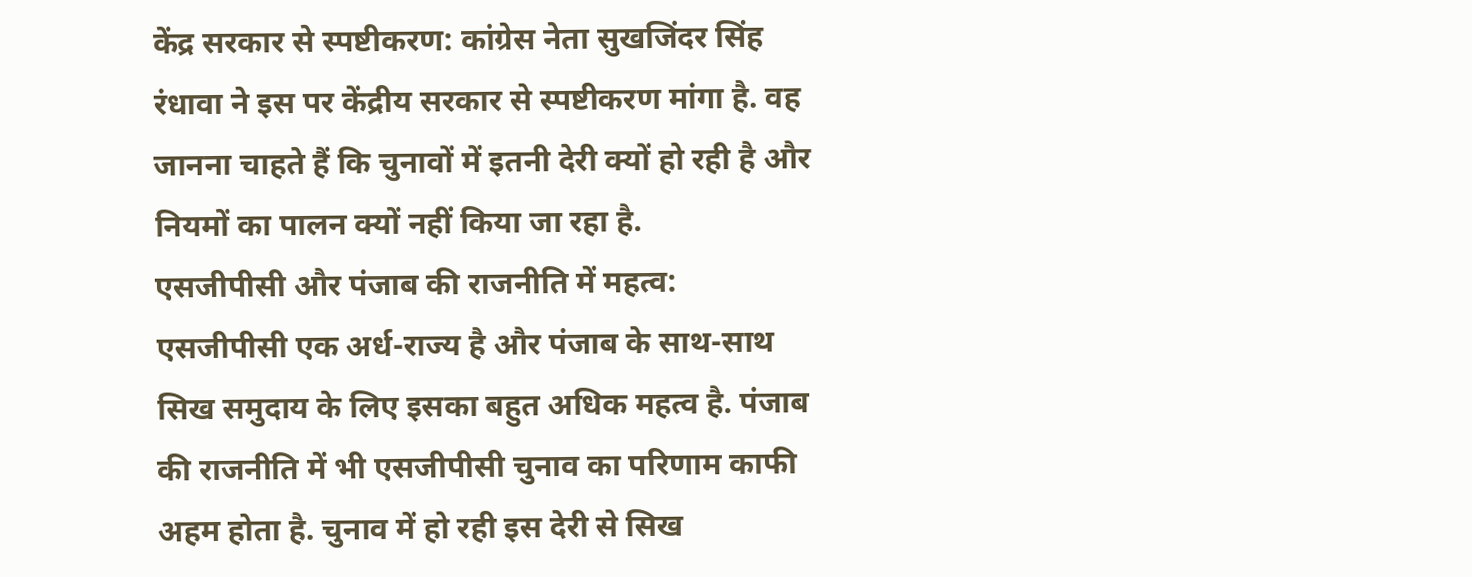केंद्र सरकार से स्पष्टीकरण: कांग्रेस नेता सुखजिंदर सिंह रंधावा ने इस पर केंद्रीय सरकार से स्पष्टीकरण मांगा है. वह जानना चाहते हैं कि चुनावों में इतनी देरी क्यों हो रही है और नियमों का पालन क्यों नहीं किया जा रहा है.
एसजीपीसी और पंजाब की राजनीति में महत्व:
एसजीपीसी एक अर्ध-राज्य है और पंजाब के साथ-साथ सिख समुदाय के लिए इसका बहुत अधिक महत्व है. पंजाब की राजनीति में भी एसजीपीसी चुनाव का परिणाम काफी अहम होता है. चुनाव में हो रही इस देरी से सिख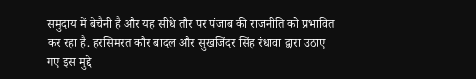समुदाय में बेचैनी है और यह सीधे तौर पर पंजाब की राजनीति को प्रभावित कर रहा है. हरसिमरत कौर बादल और सुखजिंदर सिंह रंधावा द्वारा उठाए गए इस मुद्दे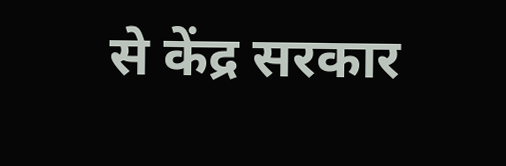से केंद्र सरकार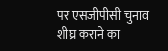पर एसजीपीसी चुनाव शीघ्र कराने का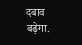दबाव बढ़ेगा.